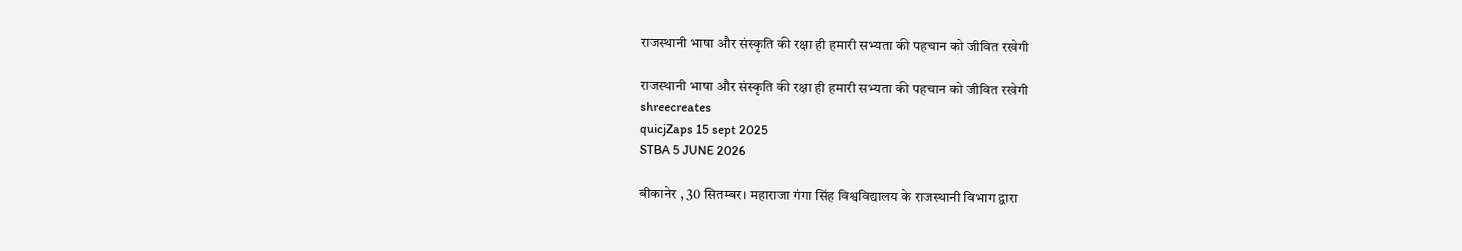राजस्थानी भाषा और संस्कृति की रक्षा ही हमारी सभ्यता की पहचान को जीवित रखेगी

राजस्थानी भाषा और संस्कृति की रक्षा ही हमारी सभ्यता की पहचान को जीवित रखेगी
shreecreates
quicjZaps 15 sept 2025
STBA 5 JUNE 2026

बीकानेर , 30 सितम्बर। महाराजा गंगा सिंह विश्वविद्यालय के राजस्थानी विभाग द्वारा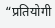“प्रतियोगी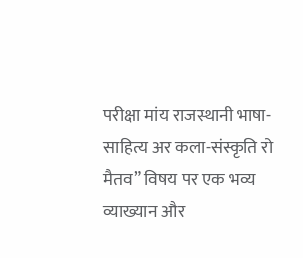परीक्षा मांय राजस्थानी भाषा-साहित्य अर कला-संस्कृति रो मैतव” विषय पर एक भव्य व्याख्यान और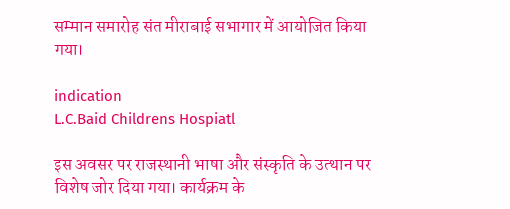सम्मान समारोह संत मीराबाई सभागार में आयोजित किया गया।

indication
L.C.Baid Childrens Hospiatl

इस अवसर पर राजस्थानी भाषा और संस्कृति के उत्थान पर विशेष जोर दिया गया। कार्यक्रम के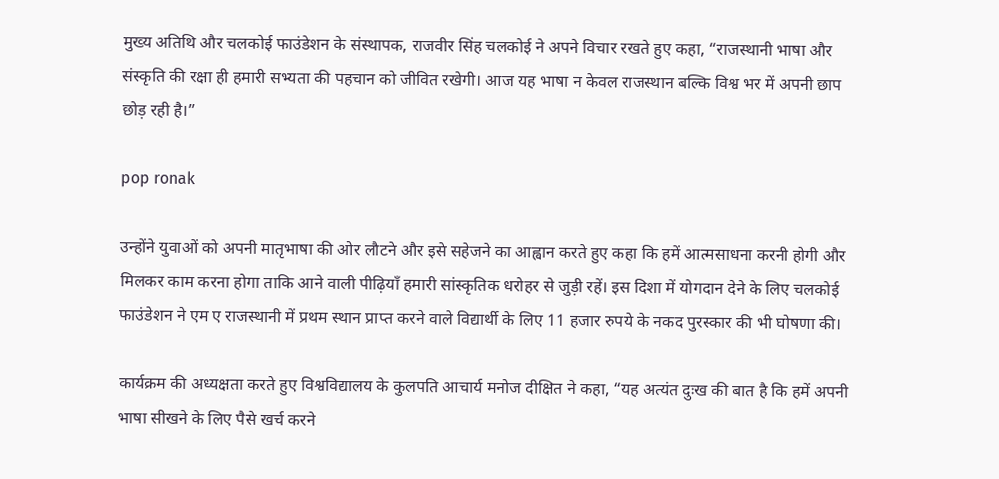मुख्य अतिथि और चलकोई फाउंडेशन के संस्थापक, राजवीर सिंह चलकोई ने अपने विचार रखते हुए कहा, “राजस्थानी भाषा और संस्कृति की रक्षा ही हमारी सभ्यता की पहचान को जीवित रखेगी। आज यह भाषा न केवल राजस्थान बल्कि विश्व भर में अपनी छाप छोड़ रही है।”

pop ronak

उन्होंने युवाओं को अपनी मातृभाषा की ओर लौटने और इसे सहेजने का आह्वान करते हुए कहा कि हमें आत्मसाधना करनी होगी और मिलकर काम करना होगा ताकि आने वाली पीढ़ियाँ हमारी सांस्कृतिक धरोहर से जुड़ी रहें। इस दिशा में योगदान देने के लिए चलकोई फाउंडेशन ने एम ए राजस्थानी में प्रथम स्थान प्राप्त करने वाले विद्यार्थी के लिए 11 हजार रुपये के नकद पुरस्कार की भी घोषणा की।

कार्यक्रम की अध्यक्षता करते हुए विश्वविद्यालय के कुलपति आचार्य मनोज दीक्षित ने कहा, “यह अत्यंत दुःख की बात है कि हमें अपनी भाषा सीखने के लिए पैसे खर्च करने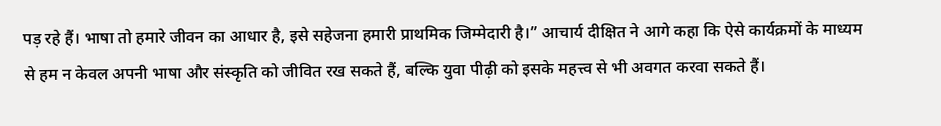पड़ रहे हैं। भाषा तो हमारे जीवन का आधार है, इसे सहेजना हमारी प्राथमिक जिम्मेदारी है।” आचार्य दीक्षित ने आगे कहा कि ऐसे कार्यक्रमों के माध्यम से हम न केवल अपनी भाषा और संस्कृति को जीवित रख सकते हैं, बल्कि युवा पीढ़ी को इसके महत्त्व से भी अवगत करवा सकते हैं।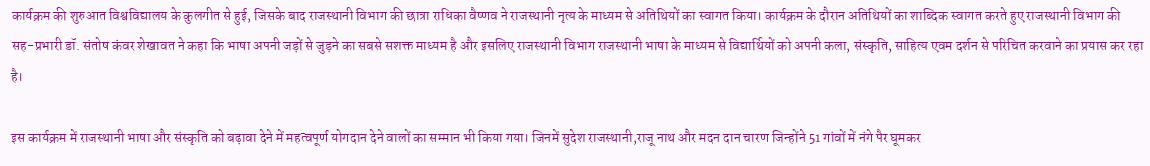कार्यक्रम की शुरुआत विश्वविद्यालय के कुलगीत से हुई, जिसके बाद राजस्थानी विभाग की छात्रा राधिका वैष्णव ने राजस्थानी नृत्य के माध्यम से अतिथियों का स्वागत किया। कार्यक्रम के दौरान अतिथियों का शाब्दिक स्वागत करते हुए राजस्थानी विभाग की सह-प्रभारी डॉ. संतोष कंवर शेखावत ने कहा कि भाषा अपनी जड़ों से जुड़ने का सबसे सशक्त माध्यम है और इसलिए राजस्थानी विभाग राजस्थानी भाषा के माध्यम से विद्यार्थियों को अपनी कला, संस्कृति, साहित्य एवम दर्शन से परिचित करवाने का प्रयास कर रहा है।

इस कार्यक्रम में राजस्थानी भाषा और संस्कृति को बढ़ावा देने में महत्वपूर्ण योगदान देने वालों का सम्मान भी किया गया। जिनमें सुदेश राजस्थानी,राजू नाथ और मदन दान चारण जिन्होंने 51 गांवों में नंगे पैर घूमकर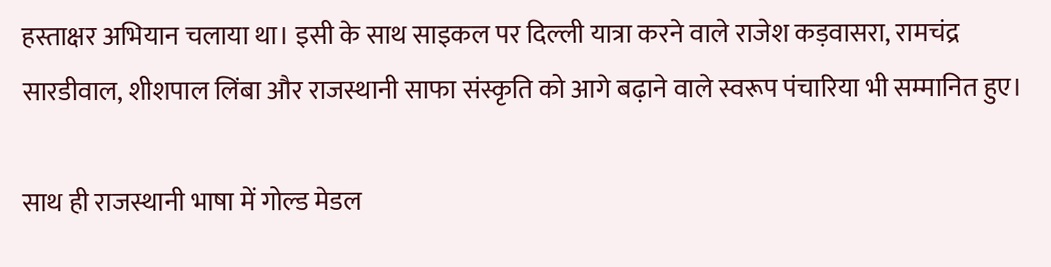हस्ताक्षर अभियान चलाया था। इसी के साथ साइकल पर दिल्ली यात्रा करने वाले राजेश कड़वासरा, रामचंद्र सारडीवाल, शीशपाल लिंबा और राजस्थानी साफा संस्कृति को आगे बढ़ाने वाले स्वरूप पंचारिया भी सम्मानित हुए।

साथ ही राजस्थानी भाषा में गोल्ड मेडल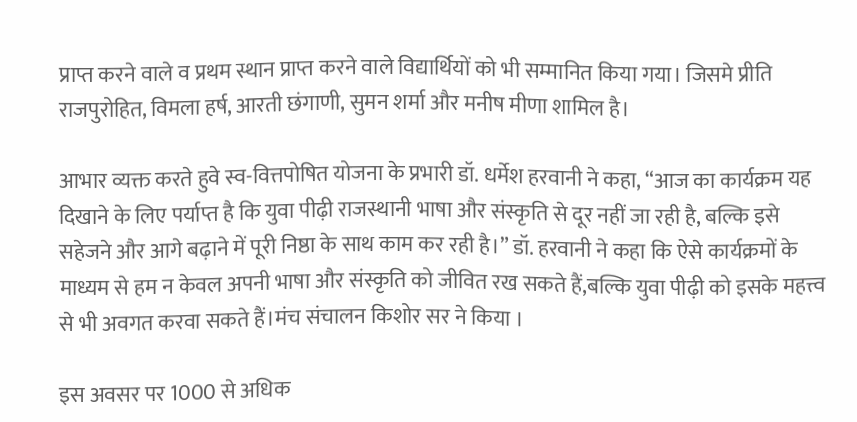प्राप्त करने वाले व प्रथम स्थान प्राप्त करने वाले विद्यार्थियों को भी सम्मानित किया गया। जिसमे प्रीति राजपुरोहित, विमला हर्ष, आरती छंगाणी, सुमन शर्मा और मनीष मीणा शामिल है।

आभार व्यक्त करते हुवे स्व-वित्तपोषित योजना के प्रभारी डॉ. धर्मेश हरवानी ने कहा, “आज का कार्यक्रम यह दिखाने के लिए पर्याप्त है कि युवा पीढ़ी राजस्थानी भाषा और संस्कृति से दूर नहीं जा रही है, बल्कि इसे सहेजने और आगे बढ़ाने में पूरी निष्ठा के साथ काम कर रही है।” डॉ. हरवानी ने कहा कि ऐसे कार्यक्रमों के माध्यम से हम न केवल अपनी भाषा और संस्कृति को जीवित रख सकते हैं,बल्कि युवा पीढ़ी को इसके महत्त्व से भी अवगत करवा सकते हैं।मंच संचालन किशोर सर ने किया ।

इस अवसर पर 1000 से अधिक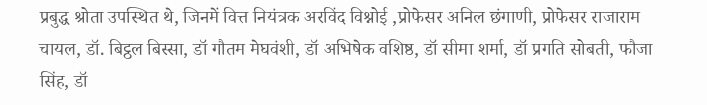प्रबुद्ध श्रोता उपस्थित थे, जिनमें वित्त नियंत्रक अरविंद विश्नोई ,प्रोफेसर अनिल छंगाणी, प्रोफेसर राजाराम चायल, डॉ. बिट्ठल बिस्सा, डॉ गौतम मेघवंशी, डॉ अभिषेक वशिष्ठ, डॉ सीमा शर्मा, डॉ प्रगति सोबती, फौजा सिंह, डॉ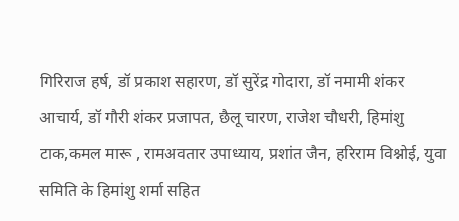गिरिराज हर्ष, डॉ प्रकाश सहारण, डॉ सुरेंद्र गोदारा, डॉ नमामी शंकर आचार्य, डॉ गौरी शंकर प्रजापत, छैलू चारण, राजेश चौधरी, हिमांशु टाक,कमल मारू , रामअवतार उपाध्याय, प्रशांत जैन, हरिराम विश्नोई, युवा समिति के हिमांशु शर्मा सहित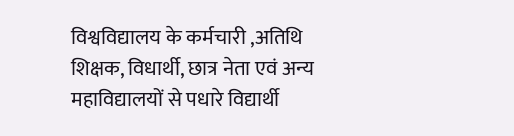विश्वविद्यालय के कर्मचारी ,अतिथि शिक्षक, विधार्थी, छात्र नेता एवं अन्य महाविद्यालयों से पधारे विद्यार्थी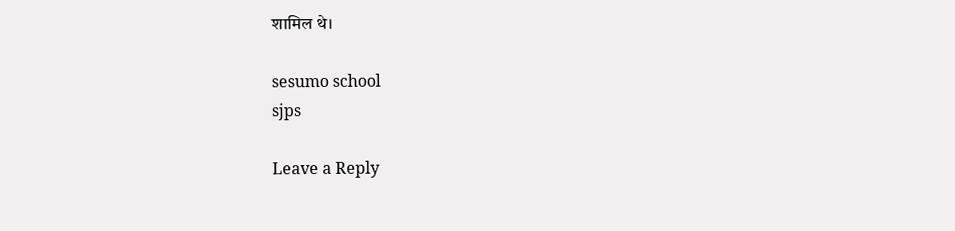शामिल थे।

sesumo school
sjps

Leave a Reply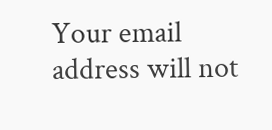Your email address will not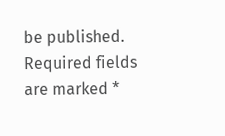be published. Required fields are marked *